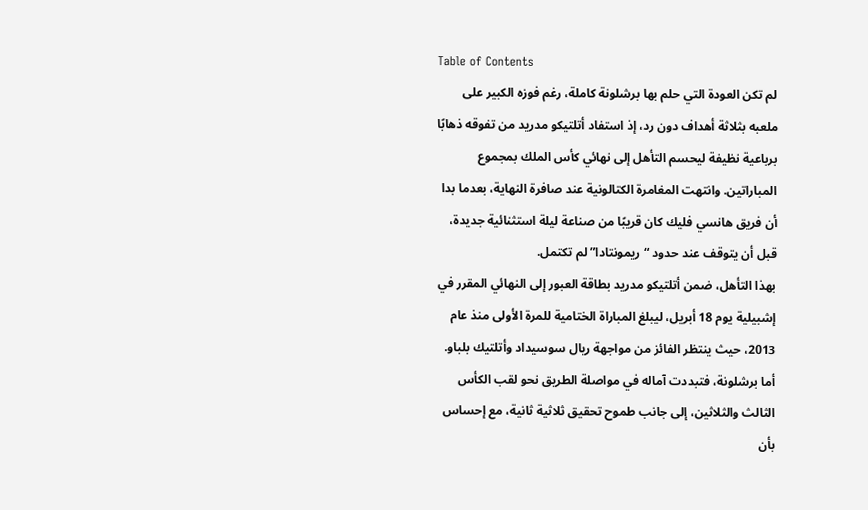Table of Contents
لم تكن العودة التي حلم بها برشلونة كاملة، رغم فوزه الكبير على ملعبه بثلاثة أهداف دون رد، إذ استفاد أتلتيكو مدريد من تفوقه ذهابًا برباعية نظيفة ليحسم التأهل إلى نهائي كأس الملك بمجموع المباراتين. وانتهت المغامرة الكتالونية عند صافرة النهاية، بعدما بدا أن فريق هانسي فليك كان قريبًا من صناعة ليلة استثنائية جديدة، قبل أن يتوقف عند حدود “ريمونتادا” لم تكتمل.
بهذا التأهل، ضمن أتلتيكو مدريد بطاقة العبور إلى النهائي المقرر في إشبيلية يوم 18 أبريل، ليبلغ المباراة الختامية للمرة الأولى منذ عام 2013، حيث ينتظر الفائز من مواجهة ريال سوسيداد وأتلتيك بلباو. أما برشلونة، فتبددت آماله في مواصلة الطريق نحو لقب الكأس الثالث والثلاثين، إلى جانب طموح تحقيق ثلاثية ثانية، مع إحساس بأن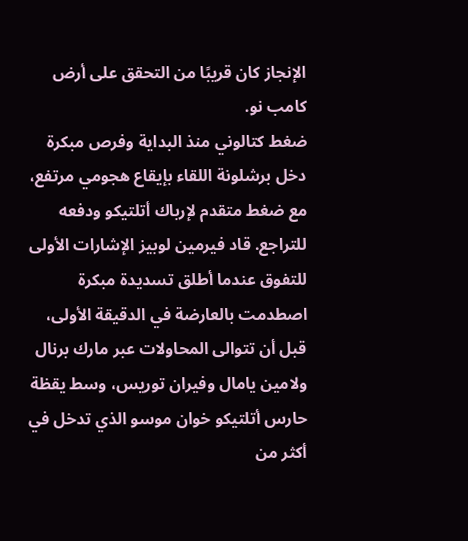الإنجاز كان قريبًا من التحقق على أرض كامب نو.
ضغط كتالوني منذ البداية وفرص مبكرة
دخل برشلونة اللقاء بإيقاع هجومي مرتفع، مع ضغط متقدم لإرباك أتلتيكو ودفعه للتراجع. قاد فيرمين لوبيز الإشارات الأولى للتفوق عندما أطلق تسديدة مبكرة اصطدمت بالعارضة في الدقيقة الأولى، قبل أن تتوالى المحاولات عبر مارك برنال ولامين يامال وفيران توريس، وسط يقظة حارس أتلتيكو خوان موسو الذي تدخل في أكثر من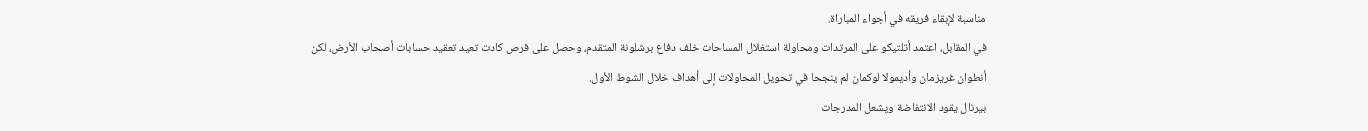مناسبة لإبقاء فريقه في أجواء المباراة.
في المقابل، اعتمد أتلتيكو على المرتدات ومحاولة استغلال المساحات خلف دفاع برشلونة المتقدم، وحصل على فرص كادت تعيد تعقيد حسابات أصحاب الأرض، لكن أنطوان غريزمان وأديمولا لوكمان لم ينجحا في تحويل المحاولات إلى أهداف خلال الشوط الأول.
بيرنال يقود الانتفاضة ويشعل المدرجات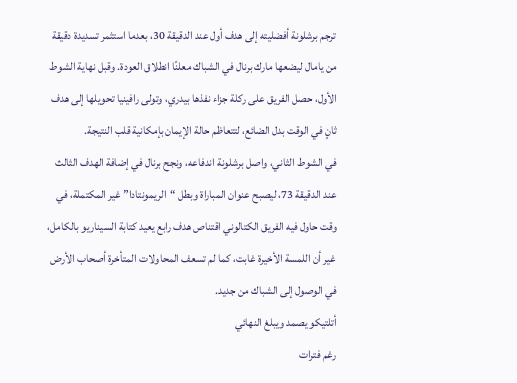ترجم برشلونة أفضليته إلى هدف أول عند الدقيقة 30، بعدما استثمر تسديدة دقيقة من يامال ليضعها مارك برنال في الشباك معلنًا انطلاق العودة. وقبل نهاية الشوط الأول، حصل الفريق على ركلة جزاء نفذها بيدري، وتولى رافينيا تحويلها إلى هدف ثانٍ في الوقت بدل الضائع، لتتعاظم حالة الإيمان بإمكانية قلب النتيجة.
في الشوط الثاني، واصل برشلونة اندفاعه، ونجح برنال في إضافة الهدف الثالث عند الدقيقة 73، ليصبح عنوان المباراة وبطل “الريمونتادا” غير المكتملة، في وقت حاول فيه الفريق الكتالوني اقتناص هدف رابع يعيد كتابة السيناريو بالكامل، غير أن اللمسة الأخيرة غابت، كما لم تسعف المحاولات المتأخرة أصحاب الأرض في الوصول إلى الشباك من جديد.
أتلتيكو يصمد ويبلغ النهائي
رغم فترات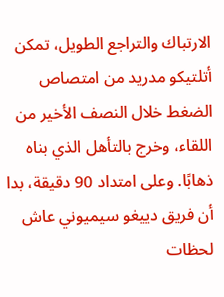الارتباك والتراجع الطويل، تمكن أتلتيكو مدريد من امتصاص الضغط خلال النصف الأخير من اللقاء، وخرج بالتأهل الذي بناه ذهابًا. وعلى امتداد 90 دقيقة، بدا أن فريق دييغو سيميوني عاش لحظات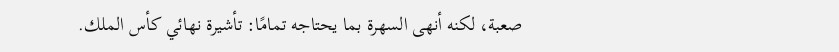صعبة، لكنه أنهى السهرة بما يحتاجه تمامًا: تأشيرة نهائي كأس الملك.